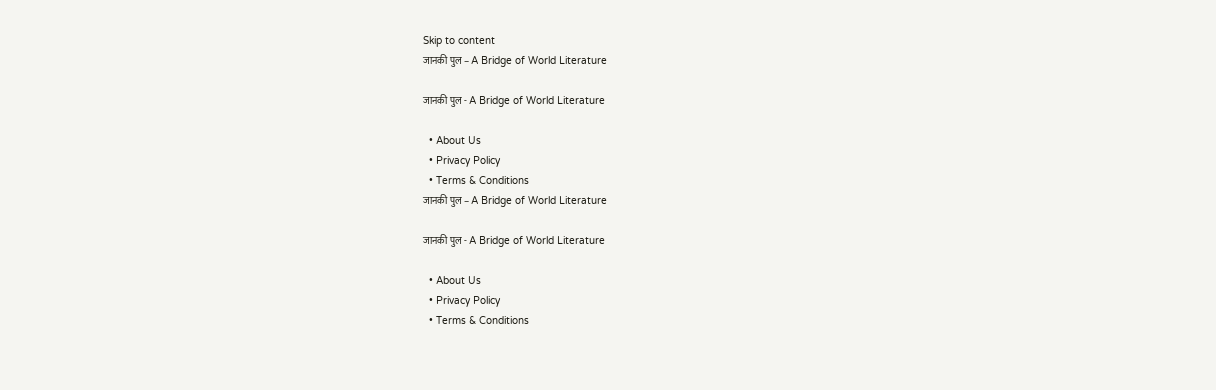Skip to content
जानकी पुल – A Bridge of World Literature

जानकी पुल - A Bridge of World Literature

  • About Us
  • Privacy Policy
  • Terms & Conditions
जानकी पुल – A Bridge of World Literature

जानकी पुल - A Bridge of World Literature

  • About Us
  • Privacy Policy
  • Terms & Conditions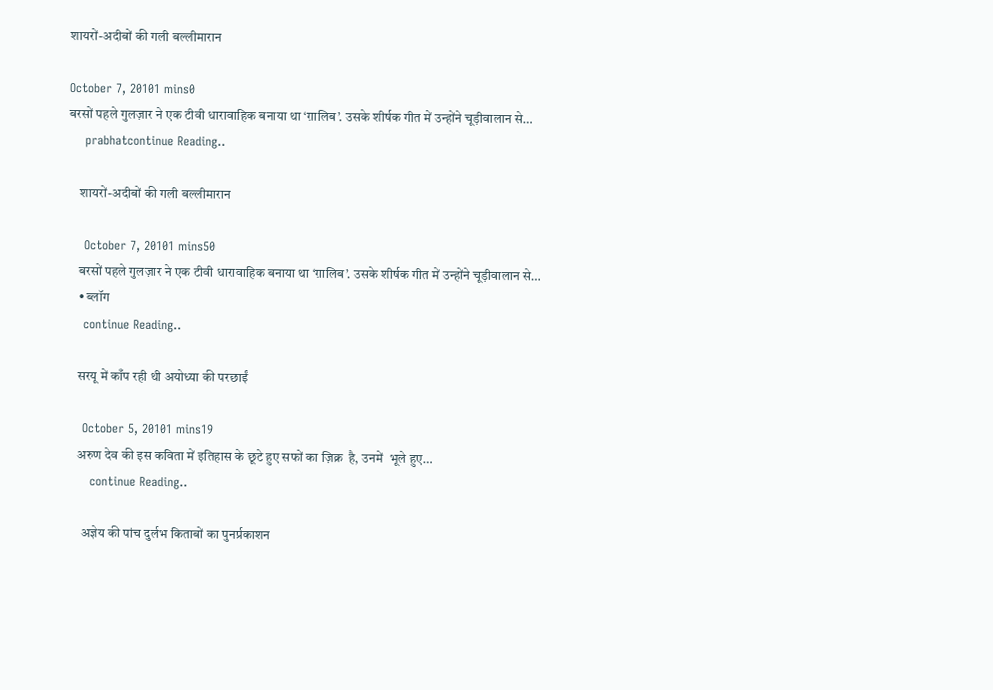शायरों-अदीबों की गली बल्लीमारान

October 7, 20101 mins0
बरसों पहले गुलज़ार ने एक टीवी धारावाहिक बनाया था ‘ग़ालिब’. उसके शीर्षक गीत में उन्होंने चूड़ीवालान से…
    prabhatcontinue Reading..

    शायरों-अदीबों की गली बल्लीमारान

    October 7, 20101 mins50
    बरसों पहले गुलज़ार ने एक टीवी धारावाहिक बनाया था ‘ग़ालिब’. उसके शीर्षक गीत में उन्होंने चूड़ीवालान से…
    • ब्लॉग
    continue Reading..

    सरयू में काँप रही थी अयोध्या की परछाईं

    October 5, 20101 mins19
    अरुण देव की इस कविता में इतिहास के छूटे हुए सफों का ज़िक्र  है, उनमें  भूले हुए…
      continue Reading..

      अज्ञेय की पांच दुर्लभ किताबों का पुनर्प्रकाशन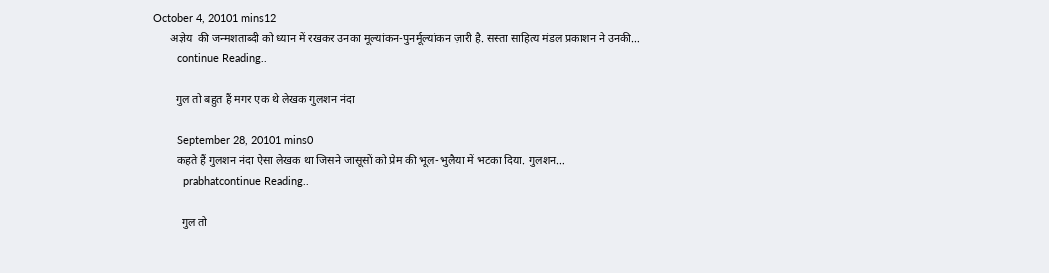October 4, 20101 mins12
      अज्ञेय  की जन्मशताब्दी को ध्यान में रखकर उनका मूल्यांकन-पुनर्मूल्यांकन ज़ारी है. सस्ता साहित्य मंडल प्रकाशन ने उनकी…
        continue Reading..

        गुल तो बहुत हैं मगर एक थे लेखक गुलशन नंदा

        September 28, 20101 mins0
        कहते हैं गुलशन नंदा ऐसा लेखक था जिसने जासूसों को प्रेम की भूल-भुलैया में भटका दिया. गुलशन…
          prabhatcontinue Reading..

          गुल तो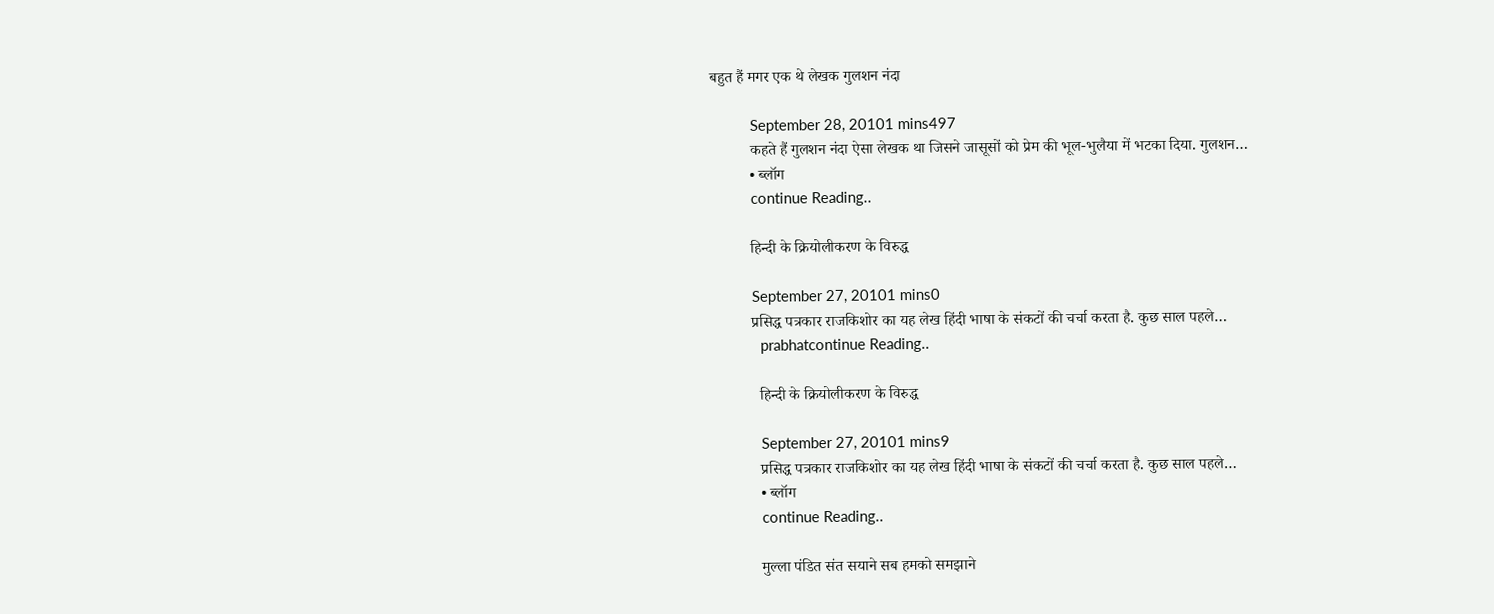बहुत हैं मगर एक थे लेखक गुलशन नंदा

          September 28, 20101 mins497
          कहते हैं गुलशन नंदा ऐसा लेखक था जिसने जासूसों को प्रेम की भूल-भुलैया में भटका दिया. गुलशन…
          • ब्लॉग
          continue Reading..

          हिन्दी के क्रियोलीकरण के विरुद्ध

          September 27, 20101 mins0
          प्रसिद्ध पत्रकार राजकिशोर का यह लेख हिंदी भाषा के संकटों की चर्चा करता है. कुछ साल पहले…
            prabhatcontinue Reading..

            हिन्दी के क्रियोलीकरण के विरुद्ध

            September 27, 20101 mins9
            प्रसिद्ध पत्रकार राजकिशोर का यह लेख हिंदी भाषा के संकटों की चर्चा करता है. कुछ साल पहले…
            • ब्लॉग
            continue Reading..

            मुल्ला पंडित संत सयाने सब हमको समझाने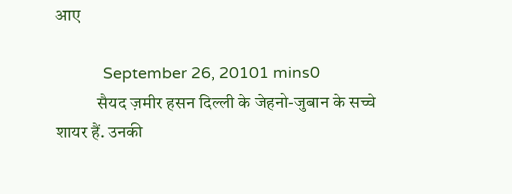आए

            September 26, 20101 mins0
            सैयद ज़मीर हसन दिल्ली के जेहनो-जुबान के सच्चे शायर हैं. उनकी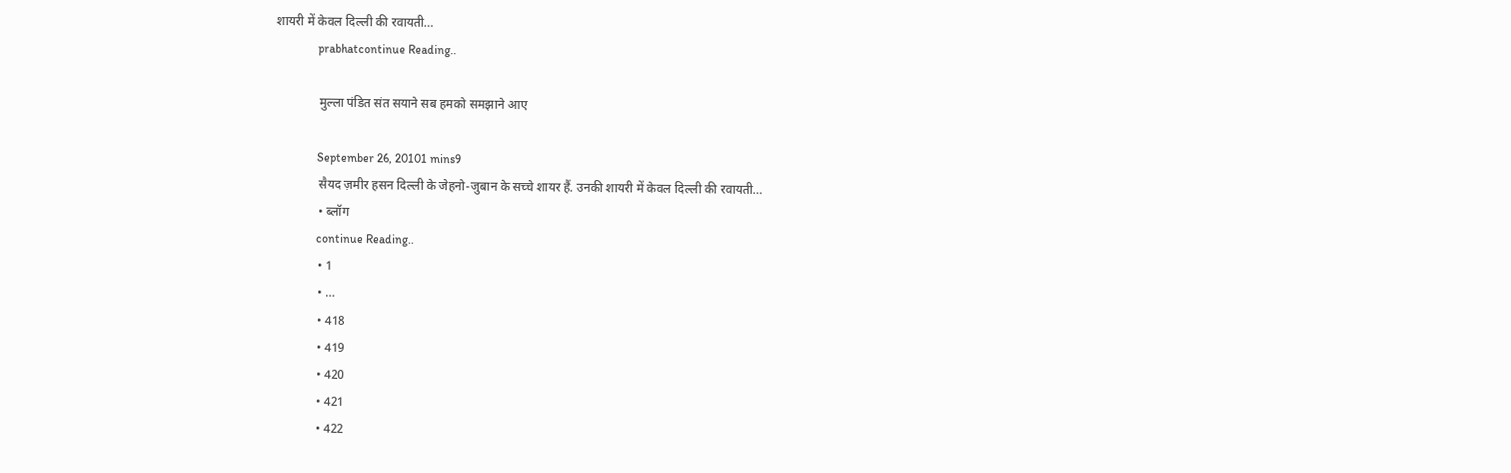शायरी में केवल दिल्ली की रवायती…
              prabhatcontinue Reading..

              मुल्ला पंडित संत सयाने सब हमको समझाने आए

              September 26, 20101 mins9
              सैयद ज़मीर हसन दिल्ली के जेहनो-जुबान के सच्चे शायर हैं. उनकी शायरी में केवल दिल्ली की रवायती…
              • ब्लॉग
              continue Reading..
              • 1
              • …
              • 418
              • 419
              • 420
              • 421
              • 422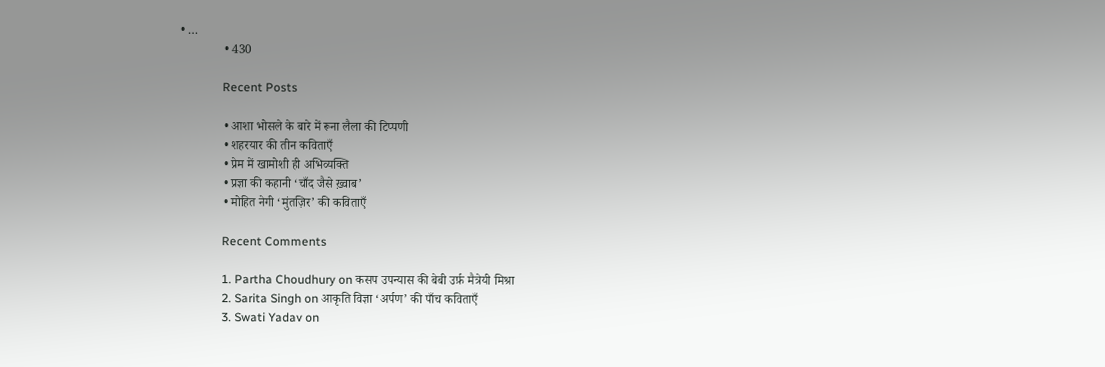• …
              • 430

              Recent Posts

              • आशा भोसले के बारे में रूना लैला की टिप्पणी
              • शहरयार की तीन कविताएँ
              • प्रेम में खामोशी ही अभिव्यक्ति
              • प्रज्ञा की कहानी ‘चाँद जैसे ख़्वाब’
              • मोहित नेगी ‘मुंतज़िर’ की कविताएँ

              Recent Comments

              1. Partha Choudhury on कसप उपन्यास की बेबी उर्फ़ मैत्रेयी मिश्रा
              2. Sarita Singh on आकृति विज्ञा ‘अर्पण’ की पाँच कविताएँ
              3. Swati Yadav on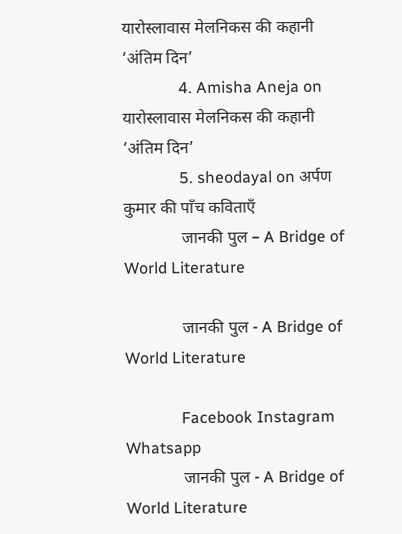यारोस्लावास मेलनिकस की कहानी ‘अंतिम दिन’
              4. Amisha Aneja on यारोस्लावास मेलनिकस की कहानी ‘अंतिम दिन’
              5. sheodayal on अर्पण कुमार की पाँच कविताएँ
              जानकी पुल – A Bridge of World Literature

              जानकी पुल - A Bridge of World Literature

              Facebook Instagram Whatsapp
              जानकी पुल - A Bridge of World Literature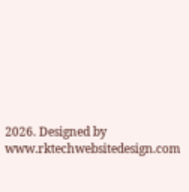2026. Designed by www.rktechwebsitedesign.com